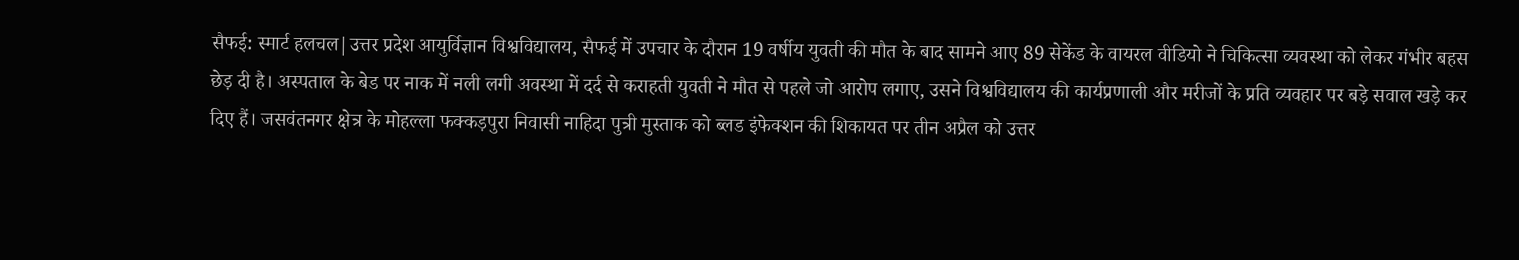सैफई: स्मार्ट हलचल|उत्तर प्रदेश आयुर्विज्ञान विश्वविद्यालय, सैफई में उपचार के दौरान 19 वर्षीय युवती की मौत के बाद सामने आए 89 सेकेंड के वायरल वीडियो ने चिकित्सा व्यवस्था को लेकर गंभीर बहस छेड़ दी है। अस्पताल के बेड पर नाक में नली लगी अवस्था में दर्द से कराहती युवती ने मौत से पहले जो आरोप लगाए, उसने विश्वविद्यालय की कार्यप्रणाली और मरीजों के प्रति व्यवहार पर बड़े सवाल खड़े कर दिए हैं। जसवंतनगर क्षेत्र के मोहल्ला फक्कड़पुरा निवासी नाहिदा पुत्री मुस्ताक को ब्लड इंफेक्शन की शिकायत पर तीन अप्रैल को उत्तर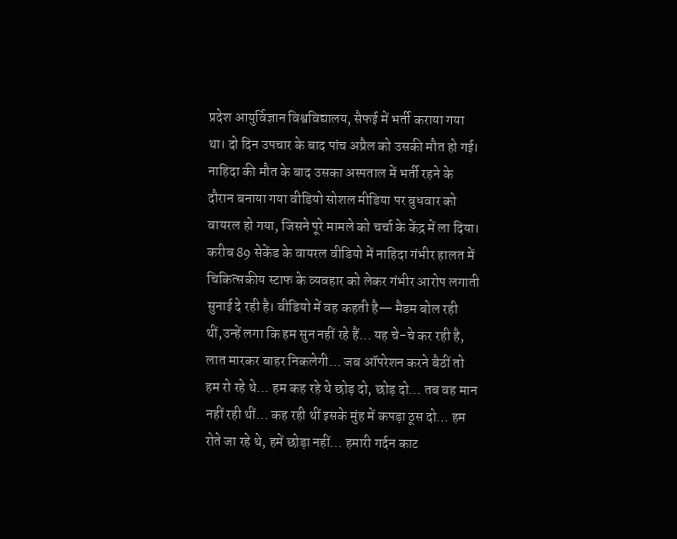प्रदेश आयुर्विज्ञान विश्वविद्यालय, सैफई में भर्ती कराया गया था। दो दिन उपचार के बाद पांच अप्रैल को उसकी मौत हो गई। नाहिदा की मौत के बाद उसका अस्पताल में भर्ती रहने के दौरान बनाया गया वीडियो सोशल मीडिया पर बुधवार को वायरल हो गया, जिसने पूरे मामले को चर्चा के केंद्र में ला दिया।
करीब 89 सेकेंड के वायरल वीडियो में नाहिदा गंभीर हालत में चिकित्सकीय स्टाफ के व्यवहार को लेकर गंभीर आरोप लगाती सुनाई दे रही है। वीडियो में वह कहती है— मैडम बोल रही थीं,उन्हें लगा कि हम सुन नहीं रहे हैं… यह चे-चे कर रही है, लात मारकर बाहर निकलेगी… जब ऑपरेशन करने बैठीं तो हम रो रहे थे… हम कह रहे थे छोड़ दो, छोड़ दो… तब वह मान नहीं रही थीं… कह रही थीं इसके मुंह में कपड़ा ठूस दो… हम रोते जा रहे थे, हमें छोड़ा नहीं… हमारी गर्दन काट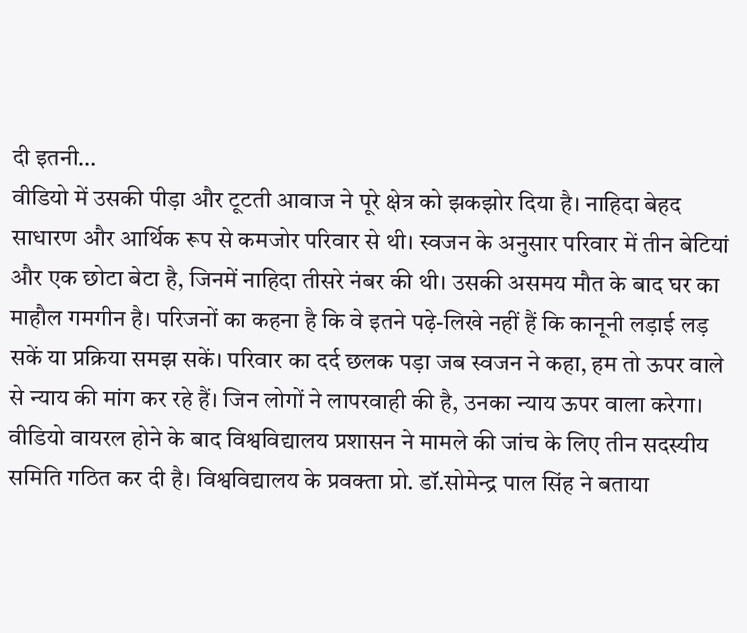दी इतनी…
वीडियो में उसकी पीड़ा और टूटती आवाज ने पूरे क्षेत्र को झकझोर दिया है। नाहिदा बेहद साधारण और आर्थिक रूप से कमजोर परिवार से थी। स्वजन के अनुसार परिवार में तीन बेटियां और एक छोटा बेटा है, जिनमें नाहिदा तीसरे नंबर की थी। उसकी असमय मौत के बाद घर का माहौल गमगीन है। परिजनों का कहना है कि वे इतने पढ़े-लिखे नहीं हैं कि कानूनी लड़ाई लड़ सकें या प्रक्रिया समझ सकें। परिवार का दर्द छलक पड़ा जब स्वजन ने कहा, हम तो ऊपर वाले से न्याय की मांग कर रहे हैं। जिन लोगों ने लापरवाही की है, उनका न्याय ऊपर वाला करेगा।
वीडियो वायरल होने के बाद विश्वविद्यालय प्रशासन ने मामले की जांच के लिए तीन सदस्यीय समिति गठित कर दी है। विश्वविद्यालय के प्रवक्ता प्रो. डॉ.सोमेन्द्र पाल सिंह ने बताया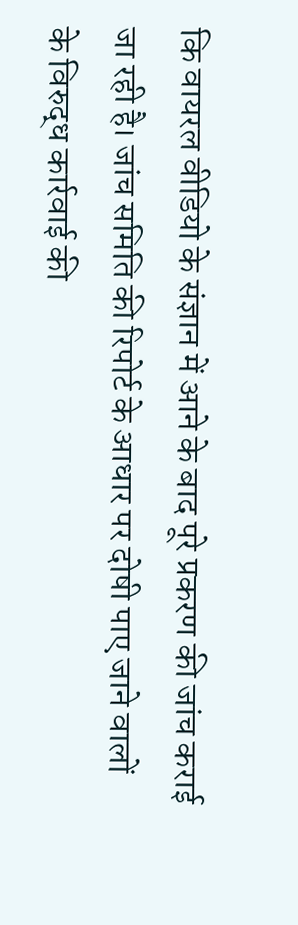कि वायरल वीडियो के संज्ञान में आने के बाद पूरे प्रकरण की जांच कराई जा रही है। जांच समिति की रिपोर्ट के आधार पर दोषी पाए जाने वालों के विरुद्ध कार्रवाई की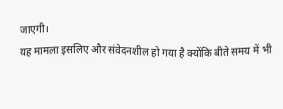जाएगी।
यह मामला इसलिए और संवेदनशील हो गया है क्योंकि बीते समय में भी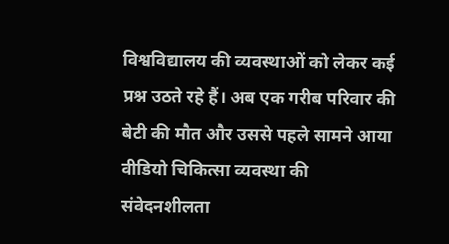विश्वविद्यालय की व्यवस्थाओं को लेकर कई प्रश्न उठते रहे हैं। अब एक गरीब परिवार की बेटी की मौत और उससे पहले सामने आया वीडियो चिकित्सा व्यवस्था की संवेदनशीलता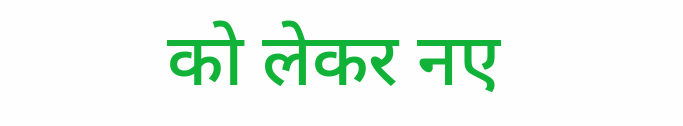को लेकर नए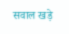सवाल खड़े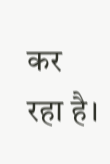कर रहा है।